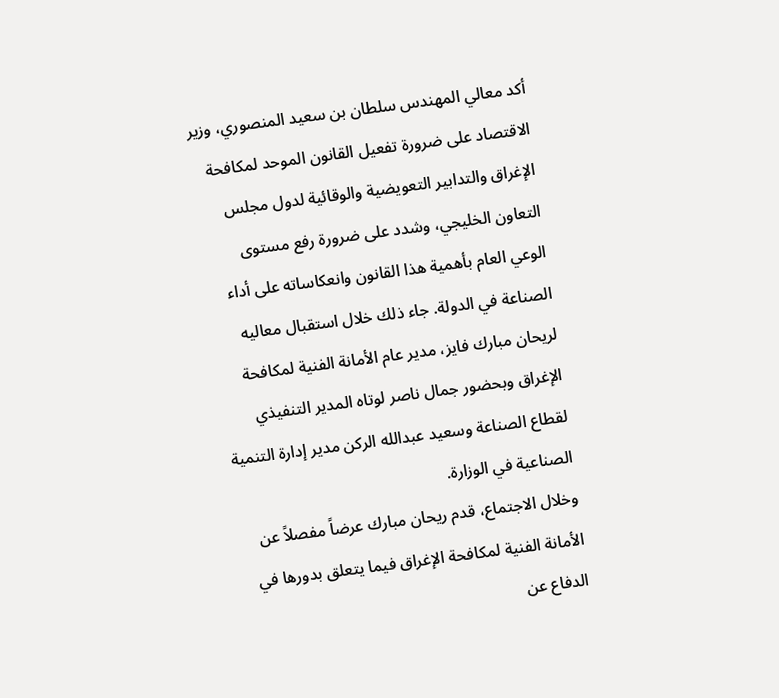أكد معالي المهندس سلطان بن سعيد المنصوري، وزير الاقتصاد على ضرورة تفعيل القانون الموحد لمكافحة الإغراق والتدابير التعويضية والوقائية لدول مجلس التعاون الخليجي، وشدد على ضرورة رفع مستوى الوعي العام بأهمية هذا القانون وانعكاساته على أداء الصناعة في الدولة. جاء ذلك خلال استقبال معاليه لريحان مبارك فايز، مدير عام الأمانة الفنية لمكافحة الإغراق وبحضور جمال ناصر لوتاه المدير التنفيذي لقطاع الصناعة وسعيد عبدالله الركن مدير إدارة التنمية الصناعية في الوزارة.
وخلال الاجتماع، قدم ريحان مبارك عرضاً مفصلاً عن الأمانة الفنية لمكافحة الإغراق فيما يتعلق بدورها في الدفاع عن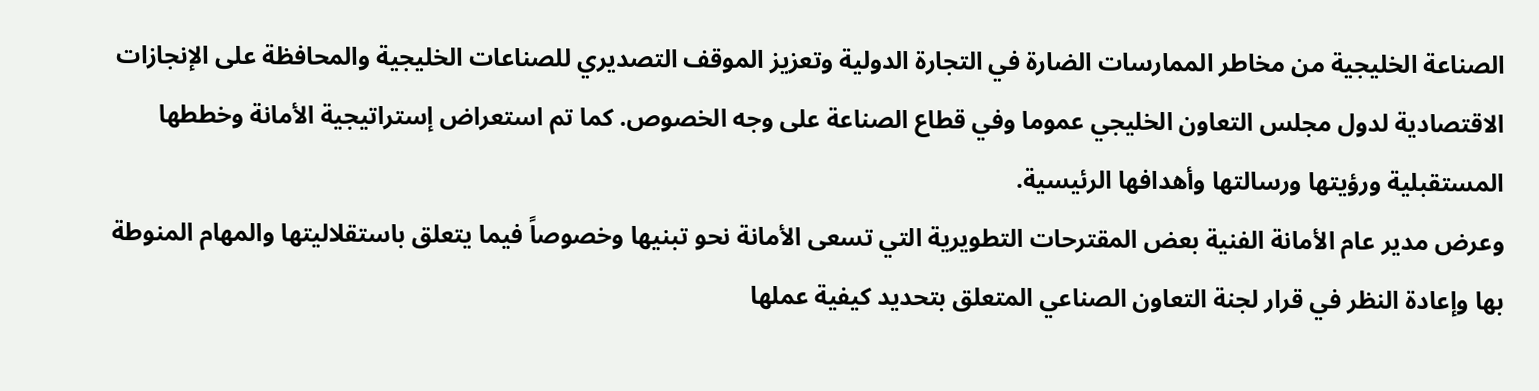الصناعة الخليجية من مخاطر الممارسات الضارة في التجارة الدولية وتعزيز الموقف التصديري للصناعات الخليجية والمحافظة على الإنجازات الاقتصادية لدول مجلس التعاون الخليجي عموما وفي قطاع الصناعة على وجه الخصوص. كما تم استعراض إستراتيجية الأمانة وخططها المستقبلية ورؤيتها ورسالتها وأهدافها الرئيسية.
وعرض مدير عام الأمانة الفنية بعض المقترحات التطويرية التي تسعى الأمانة نحو تبنيها وخصوصاً فيما يتعلق باستقلاليتها والمهام المنوطة بها وإعادة النظر في قرار لجنة التعاون الصناعي المتعلق بتحديد كيفية عملها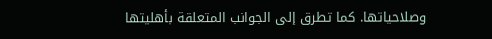وصلاحياتها. كما تطرق إلى الجوانب المتعلقة بأهليتها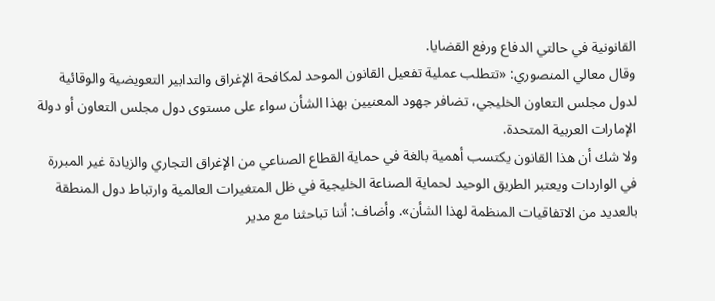القانونية في حالتي الدفاع ورفع القضايا.
وقال معالي المنصوري: «تتطلب عملية تفعيل القانون الموحد لمكافحة الإغراق والتدابير التعويضية والوقائية لدول مجلس التعاون الخليجي، تضافر جهود المعنيين بهذا الشأن سواء على مستوى دول مجلس التعاون أو دولة الإمارات العربية المتحدة.
ولا شك أن هذا القانون يكتسب أهمية بالغة في حماية القطاع الصناعي من الإغراق التجاري والزيادة غير المبررة في الواردات ويعتبر الطريق الوحيد لحماية الصناعة الخليجية في ظل المتغيرات العالمية وارتباط دول المنطقة بالعديد من الاتفاقيات المنظمة لهذا الشأن». وأضاف: أننا تباحثنا مع مدير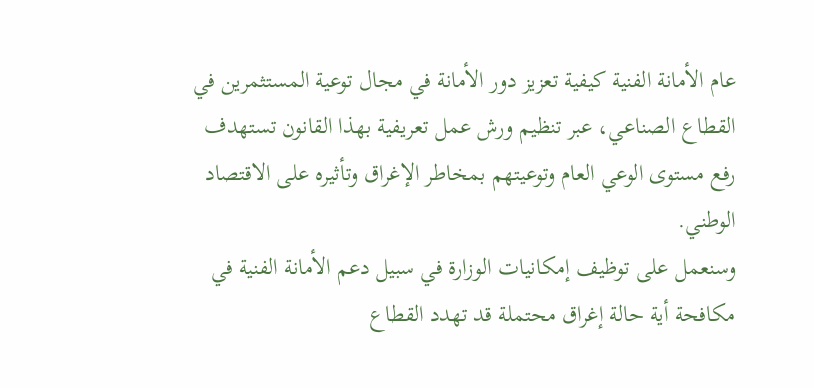عام الأمانة الفنية كيفية تعزيز دور الأمانة في مجال توعية المستثمرين في القطاع الصناعي، عبر تنظيم ورش عمل تعريفية بهذا القانون تستهدف رفع مستوى الوعي العام وتوعيتهم بمخاطر الإغراق وتأثيره على الاقتصاد الوطني.
وسنعمل على توظيف إمكانيات الوزارة في سبيل دعم الأمانة الفنية في مكافحة أية حالة إغراق محتملة قد تهدد القطاع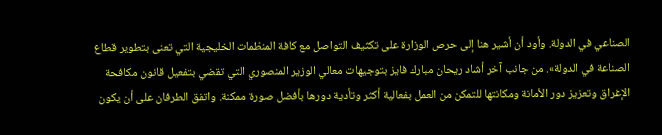الصناعي في الدولة. وأود أن أشير هنا إلى حرص الوزارة على تكثيف التواصل مع كافة المنظمات الخليجية التي تعنى بتطوير قطاع الصناعة في الدولة». من جانب آخر أشاد ريحان مبارك فايز بتوجيهات معالي الوزير المنصوري التي تقضي بتفعيل قانون مكافحة الإغراق وتعزيز دور الأمانة ومكانتها للتمكن من العمل بفعالية أكثر وتأدية دورها بأفضل صورة ممكنة. واتفق الطرفان على أن يكون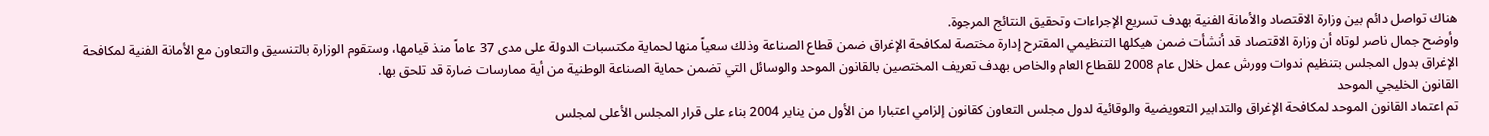هناك تواصل دائم بين وزارة الاقتصاد والأمانة الفنية بهدف تسريع الإجراءات وتحقيق النتائج المرجوة.
وأوضح جمال ناصر لوتاه أن وزارة الاقتصاد قد أنشأت ضمن هيكلها التنظيمي المقترح إدارة مختصة لمكافحة الإغراق ضمن قطاع الصناعة وذلك سعياً منها لحماية مكتسبات الدولة على مدى 37 عاماً منذ قيامها، وستقوم الوزارة بالتنسيق والتعاون مع الأمانة الفنية لمكافحة الإغراق بدول المجلس بتنظيم ندوات وورش عمل خلال عام 2008 للقطاع العام والخاص بهدف تعريف المختصين بالقانون الموحد والوسائل التي تضمن حماية الصناعة الوطنية من أية ممارسات ضارة قد تلحق بها.
القانون الخليجي الموحد
تم اعتماد القانون الموحد لمكافحة الإغراق والتدابير التعويضية والوقائية لدول مجلس التعاون كقانون إلزامي اعتبارا من الأول من يناير 2004 بناء على قرار المجلس الأعلى لمجلس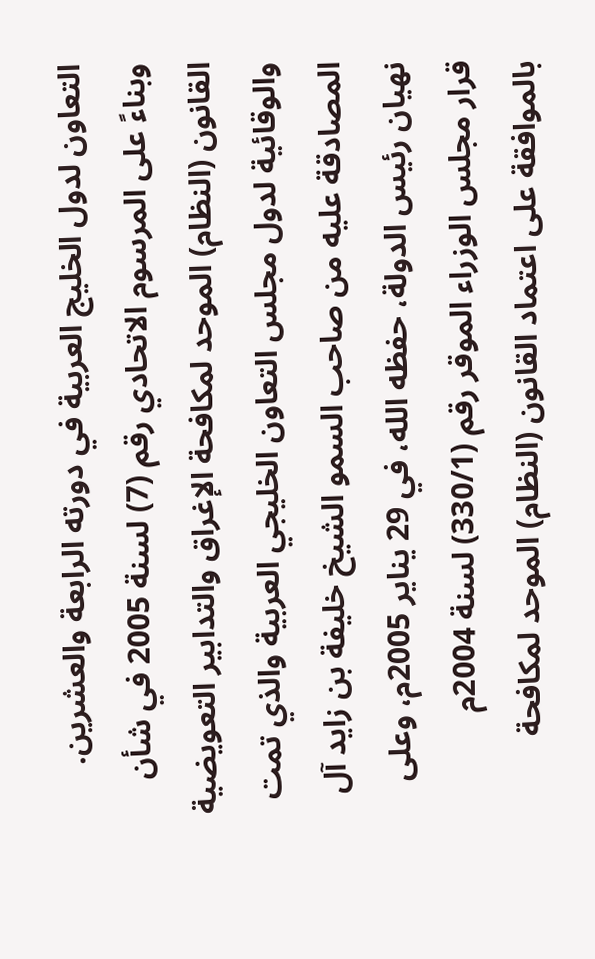التعاون لدول الخليج العربية في دورته الرابعة والعشرين.
وبناءً على المرسوم الاتحادي رقم (7) لسنة 2005 في شأن القانون (النظام) الموحد لمكافحة الإغراق والتدابير التعويضية والوقائية لدول مجلس التعاون الخليجي العربية والذي تمت المصادقة عليه من صاحب السمو الشيخ خليفة بن زايد آل نهيان رئيس الدولة، حفظه الله، في 29 يناير 2005م، وعلى قرار مجلس الوزراء الموقر رقم (330/1) لسنة 2004م بالموافقة على اعتماد القانون (النظام) الموحد لمكافحة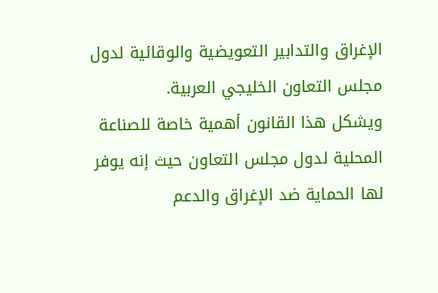الإغراق والتدابير التعويضية والوقائية لدول مجلس التعاون الخليجي العربية.
ويشكل هذا القانون أهمية خاصة للصناعة المحلية لدول مجلس التعاون حيث إنه يوفر لها الحماية ضد الإغراق والدعم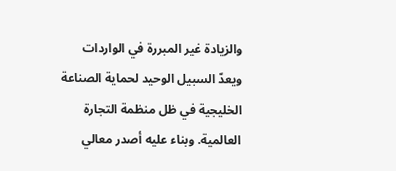والزيادة غير المبررة في الواردات ويعدّ السبيل الوحيد لحماية الصناعة الخليجية في ظل منظمة التجارة العالمية. وبناء عليه أصدر معالي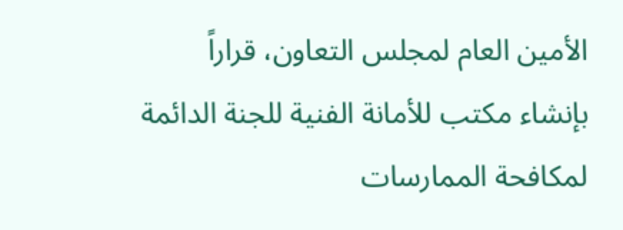الأمين العام لمجلس التعاون، قراراً بإنشاء مكتب للأمانة الفنية للجنة الدائمة لمكافحة الممارسات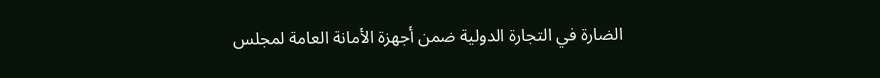الضارة في التجارة الدولية ضمن أجهزة الأمانة العامة لمجلس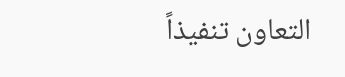التعاون تنفيذاً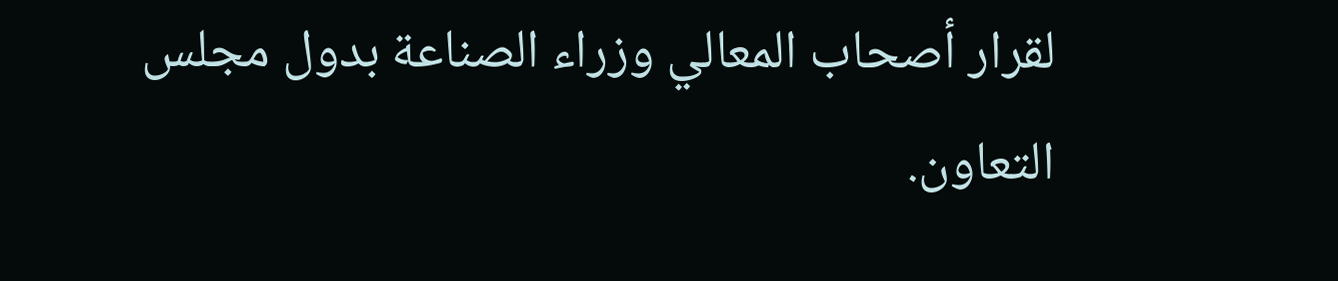لقرار أصحاب المعالي وزراء الصناعة بدول مجلس التعاون.